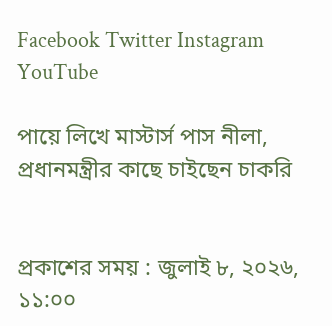Facebook Twitter Instagram YouTube

পায়ে লিখে মাস্টার্স পাস নীলা, প্রধানমন্ত্রীর কাছে চাইছেন চাকরি


প্রকাশের সময় : জুলাই ৮, ২০২৬, ১১:০০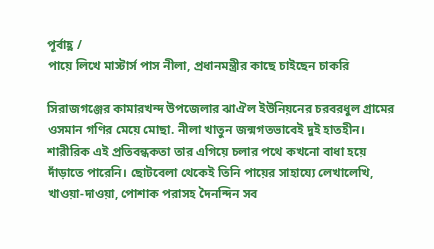পূর্বাহ্ণ /
পায়ে লিখে মাস্টার্স পাস নীলা, প্রধানমন্ত্রীর কাছে চাইছেন চাকরি

সিরাজগঞ্জের কামারখন্দ উপজেলার ঝাঐল ইউনিয়নের চরবরধুল গ্রামের ওসমান গণির মেয়ে মোছা. নীলা খাতুন জন্মগতভাবেই দুই হাতহীন। শারীরিক এই প্রতিবন্ধকতা তার এগিয়ে চলার পথে কখনো বাধা হয়ে দাঁড়াতে পারেনি। ছোটবেলা থেকেই তিনি পায়ের সাহায্যে লেখালেখি, খাওয়া-দাওয়া, পোশাক পরাসহ দৈনন্দিন সব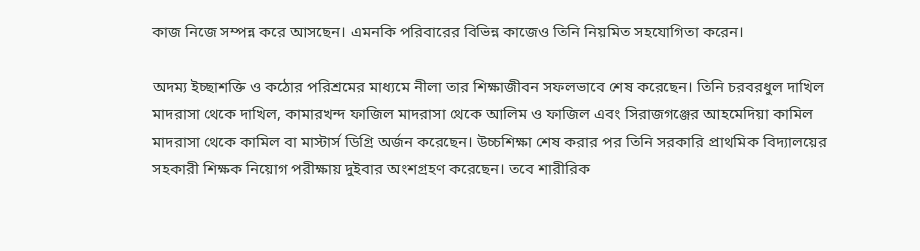কাজ নিজে সম্পন্ন করে আসছেন। এমনকি পরিবারের বিভিন্ন কাজেও তিনি নিয়মিত সহযোগিতা করেন।

অদম্য ইচ্ছাশক্তি ও কঠোর পরিশ্রমের মাধ্যমে নীলা তার শিক্ষাজীবন সফলভাবে শেষ করেছেন। তিনি চরবরধুল দাখিল মাদরাসা থেকে দাখিল, কামারখন্দ ফাজিল মাদরাসা থেকে আলিম ও ফাজিল এবং সিরাজগঞ্জের আহমেদিয়া কামিল মাদরাসা থেকে কামিল বা মাস্টার্স ডিগ্রি অর্জন করেছেন। উচ্চশিক্ষা শেষ করার পর তিনি সরকারি প্রাথমিক বিদ্যালয়ের সহকারী শিক্ষক নিয়োগ পরীক্ষায় দুইবার অংশগ্রহণ করেছেন। তবে শারীরিক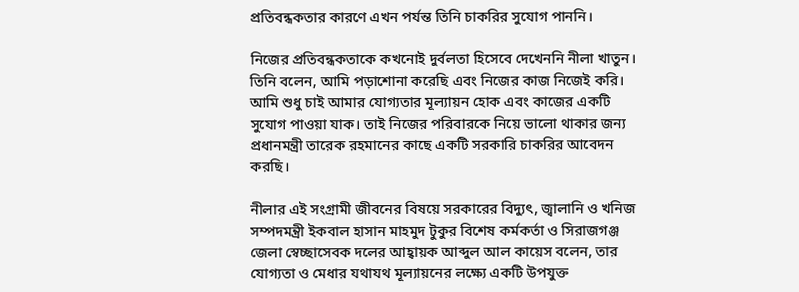প্রতিবন্ধকতার কারণে এখন পর্যন্ত তিনি চাকরির সুযোগ পাননি।

নিজের প্রতিবন্ধকতাকে কখনোই দুর্বলতা হিসেবে দেখেননি নীলা খাতুন। তিনি বলেন, আমি পড়াশোনা করেছি এবং নিজের কাজ নিজেই করি। আমি শুধু চাই আমার যোগ্যতার মূল্যায়ন হোক এবং কাজের একটি সুযোগ পাওয়া যাক। তাই নিজের পরিবারকে নিয়ে ভালো থাকার জন্য প্রধানমন্ত্রী তারেক রহমানের কাছে একটি সরকারি চাকরির আবেদন করছি।

নীলার এই সংগ্রামী জীবনের বিষয়ে সরকারের বিদ্যুৎ, জ্বালানি ও খনিজ সম্পদমন্ত্রী ইকবাল হাসান মাহমুদ টুকুর বিশেষ কর্মকর্তা ও সিরাজগঞ্জ জেলা স্বেচ্ছাসেবক দলের আহ্বায়ক আব্দুল আল কায়েস বলেন, তার যোগ্যতা ও মেধার যথাযথ মূল্যায়নের লক্ষ্যে একটি উপযুক্ত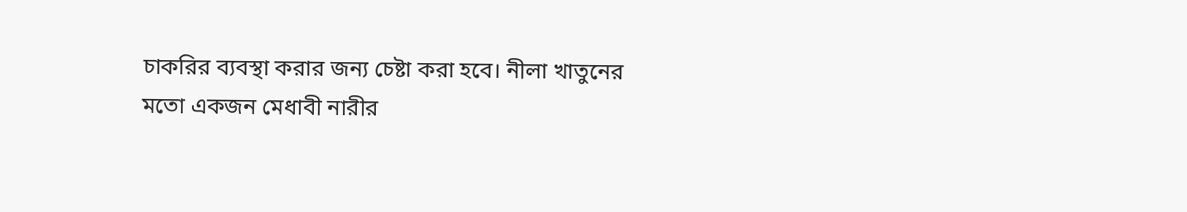চাকরির ব্যবস্থা করার জন্য চেষ্টা করা হবে। নীলা খাতুনের মতো একজন মেধাবী নারীর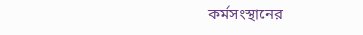কর্মসংস্থানের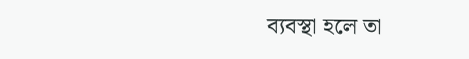ব্যবস্থা হলে তা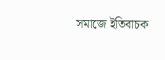সমাজে ইতিবাচক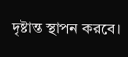দৃষ্টান্ত স্থাপন করবে।